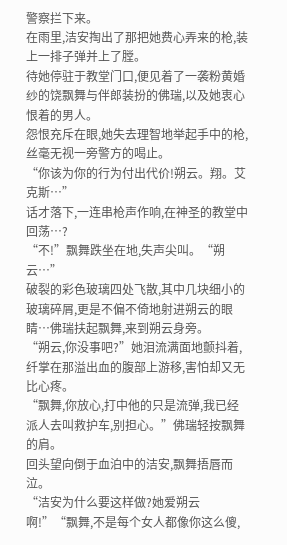警察拦下来。
在雨里,洁安掏出了那把她费心弄来的枪,装上一排子弹并上了膛。
待她停驻于教堂门口,便见着了一袭粉黄婚纱的饶飘舞与伴郎装扮的佛瑞,以及她衷心恨着的男人。
怨恨充斥在眼,她失去理智地举起手中的枪,丝毫无视一旁警方的喝止。
“你该为你的行为付出代价!朔云。翔。艾克斯…”
话才落下,一连串枪声作响,在神圣的教堂中回荡…?
“不!”飘舞跌坐在地,失声尖叫。“朔云…”
破裂的彩色玻璃四处飞散,其中几块细小的玻璃碎屑,更是不偏不倚地射进朔云的眼睛…佛瑞扶起飘舞,来到朔云身旁。
“朔云,你没事吧?”她泪流满面地颤抖着,纤掌在那溢出血的腹部上游移,害怕却又无比心疼。
“飘舞,你放心,打中他的只是流弹,我已经派人去叫救护车,别担心。”佛瑞轻按飘舞的肩。
回头望向倒于血泊中的洁安,飘舞捂唇而泣。
“洁安为什么要这样做?她爱朔云啊!”“飘舞,不是每个女人都像你这么傻,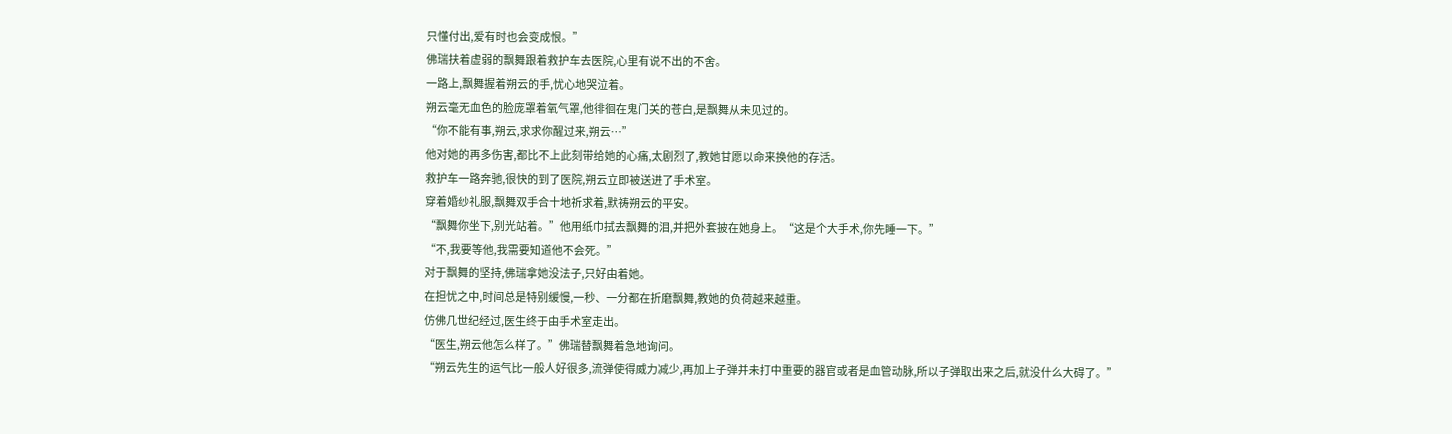只懂付出,爱有时也会变成恨。”
佛瑞扶着虚弱的飘舞跟着救护车去医院,心里有说不出的不舍。
一路上,飘舞握着朔云的手,忧心地哭泣着。
朔云毫无血色的脸庞罩着氧气罩,他徘徊在鬼门关的苍白,是飘舞从未见过的。
“你不能有事,朔云,求求你醒过来,朔云…”
他对她的再多伤害,都比不上此刻带给她的心痛,太剧烈了,教她甘愿以命来换他的存活。
救护车一路奔驰,很快的到了医院,朔云立即被送进了手术室。
穿着婚纱礼服,飘舞双手合十地祈求着,默祷朔云的平安。
“飘舞你坐下,别光站着。”他用纸巾拭去飘舞的泪,并把外套披在她身上。“这是个大手术,你先睡一下。”
“不,我要等他,我需要知道他不会死。”
对于飘舞的坚持,佛瑞拿她没法子,只好由着她。
在担忧之中,时间总是特别缓慢,一秒、一分都在折磨飘舞,教她的负荷越来越重。
仿佛几世纪经过,医生终于由手术室走出。
“医生,朔云他怎么样了。”佛瑞替飘舞着急地询问。
“朔云先生的运气比一般人好很多,流弹使得威力减少,再加上子弹并未打中重要的器官或者是血管动脉,所以子弹取出来之后,就没什么大碍了。”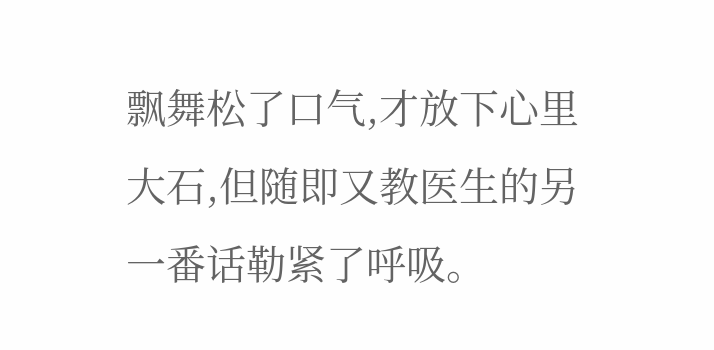飘舞松了口气,才放下心里大石,但随即又教医生的另一番话勒紧了呼吸。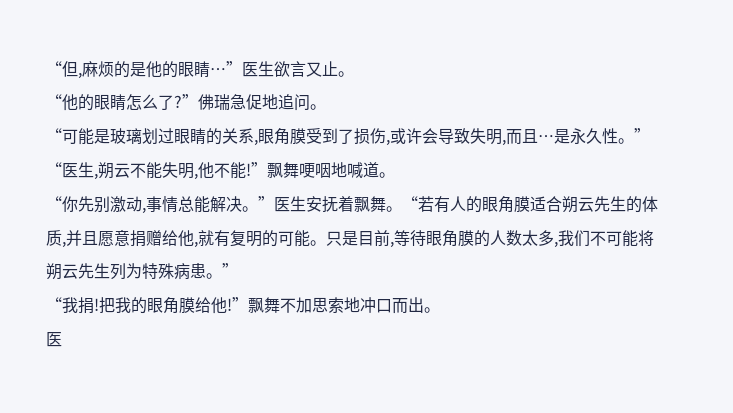“但,麻烦的是他的眼睛…”医生欲言又止。
“他的眼睛怎么了?”佛瑞急促地追问。
“可能是玻璃划过眼睛的关系,眼角膜受到了损伤,或许会导致失明,而且…是永久性。”
“医生,朔云不能失明,他不能!”飘舞哽咽地喊道。
“你先别激动,事情总能解决。”医生安抚着飘舞。“若有人的眼角膜适合朔云先生的体质,并且愿意捐赠给他,就有复明的可能。只是目前,等待眼角膜的人数太多,我们不可能将朔云先生列为特殊病患。”
“我捐!把我的眼角膜给他!”飘舞不加思索地冲口而出。
医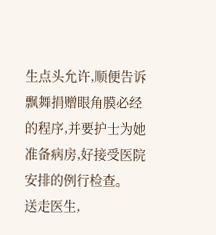生点头允许,顺便告诉飘舞捐赠眼角膜必经的程序,并要护士为她准备病房,好接受医院安排的例行检查。
送走医生,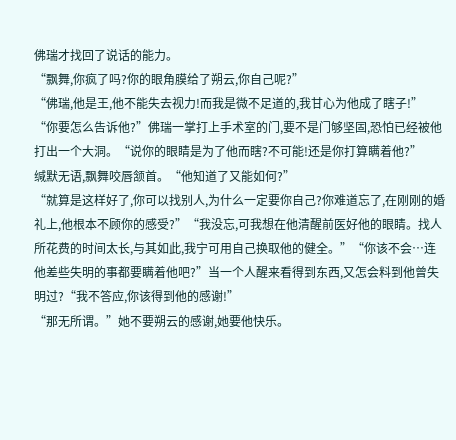佛瑞才找回了说话的能力。
“飘舞,你疯了吗?你的眼角膜给了朔云,你自己呢?”
“佛瑞,他是王,他不能失去视力!而我是微不足道的,我甘心为他成了瞎子!”
“你要怎么告诉他?”佛瑞一掌打上手术室的门,要不是门够坚固,恐怕已经被他打出一个大洞。“说你的眼睛是为了他而瞎?不可能!还是你打算瞒着他?”
缄默无语,飘舞咬唇颔首。“他知道了又能如何?”
“就算是这样好了,你可以找别人,为什么一定要你自己?你难道忘了,在刚刚的婚礼上,他根本不顾你的感受?”“我没忘,可我想在他清醒前医好他的眼睛。找人所花费的时间太长,与其如此,我宁可用自己换取他的健全。”“你该不会…连他差些失明的事都要瞒着他吧?”当一个人醒来看得到东西,又怎会料到他曾失明过?“我不答应,你该得到他的感谢!”
“那无所谓。”她不要朔云的感谢,她要他快乐。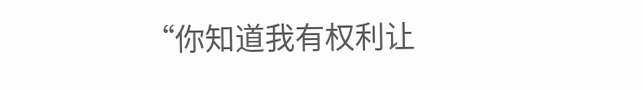“你知道我有权利让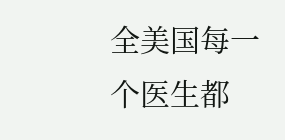全美国每一个医生都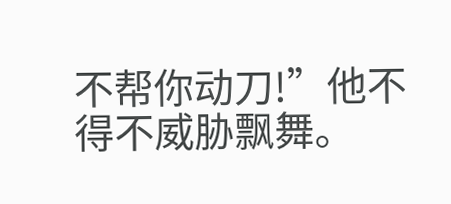不帮你动刀!”他不得不威胁飘舞。